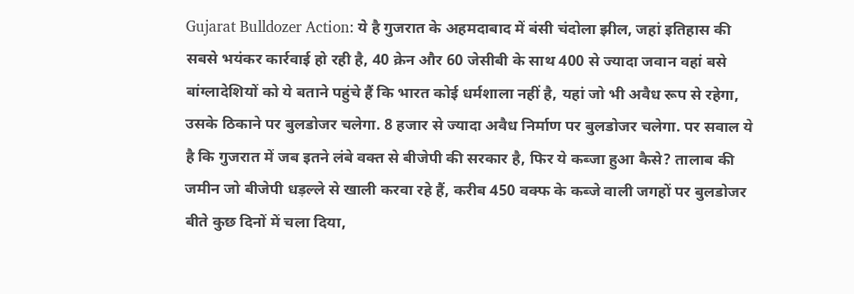Gujarat Bulldozer Action: ये है गुजरात के अहमदाबाद में बंसी चंदोला झील, जहां इतिहास की सबसे भयंकर कार्रवाई हो रही है, 40 क्रेन और 60 जेसीबी के साथ 400 से ज्यादा जवान वहां बसे बांग्लादेशियों को ये बताने पहुंचे हैं कि भारत कोई धर्मशाला नहीं है, यहां जो भी अवैध रूप से रहेगा, उसके ठिकाने पर बुलडोजर चलेगा. 8 हजार से ज्यादा अवैध निर्माण पर बुलडोजर चलेगा. पर सवाल ये है कि गुजरात में जब इतने लंबे वक्त से बीजेपी की सरकार है, फिर ये कब्जा हुआ कैसे? तालाब की जमीन जो बीजेपी धड़ल्ले से खाली करवा रहे हैं, करीब 450 वक्फ के कब्जे वाली जगहों पर बुलडोजर बीते कुछ दिनों में चला दिया,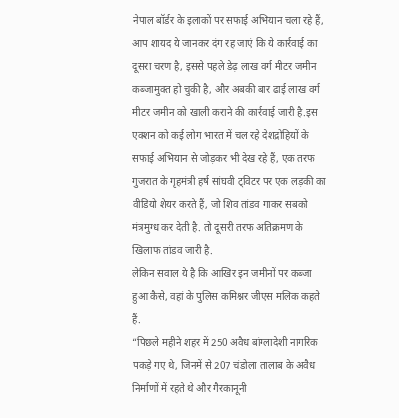नेपाल बॉर्डर के इलाकों पर सफाई अभियान चला रहे हैं,
आप शायद ये जानकर दंग रह जाएं कि ये कार्रवाई का दूसरा चरण है, इससे पहले डेढ़ लाख वर्ग मीटर जमीन कब्जामुक्त हो चुकी है, और अबकी बार ढाई लाख वर्ग मीटर जमीन को खाली कराने की कार्रवाई जारी है.इस एक्शन को कई लोग भारत में चल रहे देशद्रोहियों के सफाई अभियान से जोड़कर भी देख रहे हैं, एक तरफ गुजरात के गृहमंत्री हर्ष सांघवी ट्विटर पर एक लड़की का वीडियो शेयर करते हैं, जो शिव तांडव गाकर सबको मंत्रमुग्ध कर देती है. तो दूसरी तरफ अतिक्रमण के खिलाफ तांडव जारी है.
लेकिन सवाल ये है कि आखिर इन जमीनों पर कब्जा हुआ कैसे, वहां के पुलिस कमिश्नर जीएस मलिक कहते हैं.
“पिछले महीने शहर में 250 अवैध बांग्लादेशी नागरिक पकड़े गए थे, जिनमें से 207 चंडोला तालाब के अवैध निर्माणों में रहते थे और गैरकानूनी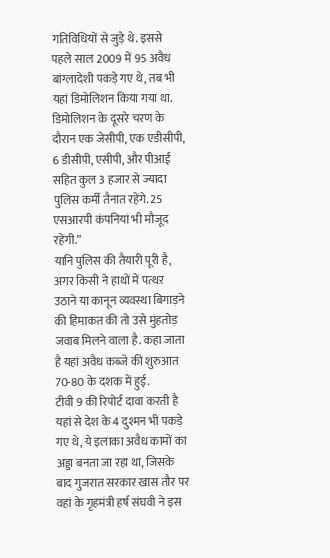गतिविधियों से जुड़े थे. इससे पहले साल 2009 में 95 अवैध बांग्लादेशी पकड़े गए थे, तब भी यहां डिमोलिशन किया गया था. डिमोलिशन के दूसरे चरण के दौरान एक जेसीपी, एक एडीसीपी, 6 डीसीपी, एसीपी, और पीआई सहित कुल 3 हजार से ज्यादा पुलिस कर्मी तैनात रहेंगे. 25 एसआरपी कंपनियां भी मौजूद रहेंगी.”
यानि पुलिस की तैयारी पूरी है, अगर किसी ने हाथों में पत्थऱ उठाने या कानून व्यवस्था बिगाड़ने की हिमाकत की तो उसे मुंहतोड़ जवाब मिलने वाला है. कहा जाता है यहां अवैध कब्जे की शुरुआत 70-80 के दशक में हुई.
टीवी 9 की रिपोर्ट दावा करती है यहां से देश के 4 दुश्मन भी पकड़े गए थे, ये इलाका अवैध कामों का अड्डा बनता जा रहा था, जिसके बाद गुजरात सरकार खास तौर पर वहां के गृहमंत्री हर्ष संघवी ने इस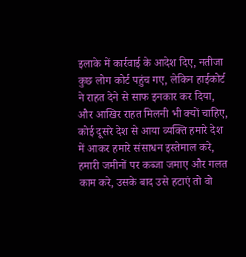इलाके में कार्रवाई के आदेश दिए, नतीजा कुछ लोग कोर्ट पहुंच गए, लेकिन हाईकोर्ट ने राहत देने से साफ इनकार कर दिया, और आखिर राहत मिलनी भी क्यों चाहिए, कोई दूसरे देश से आया व्यक्ति हमारे देश में आकर हमारे संसाधन इस्तेमाल करे, हमारी जमीनों पर कब्जा जमाए और गलत काम करे, उसके बाद उसे हटाएं तो वो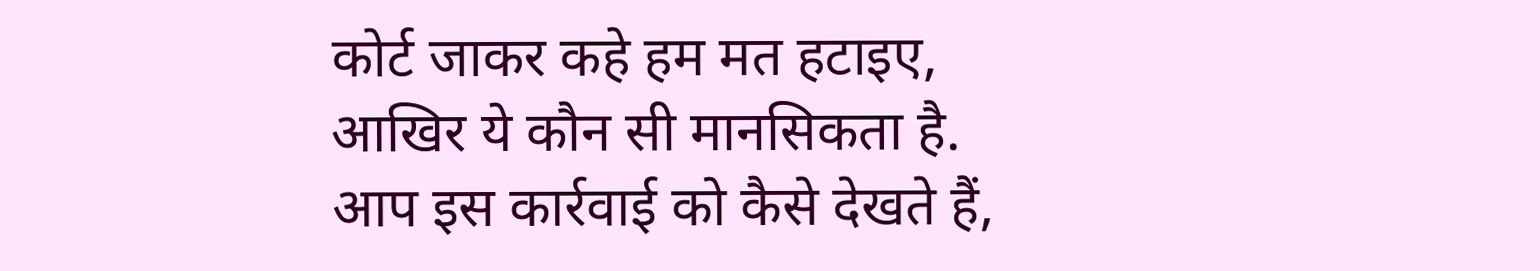कोर्ट जाकर कहे हम मत हटाइए, आखिर ये कौन सी मानसिकता है. आप इस कार्रवाई को कैसे देखते हैं,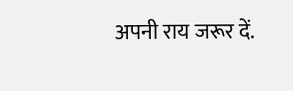अपनी राय जरूर दें.